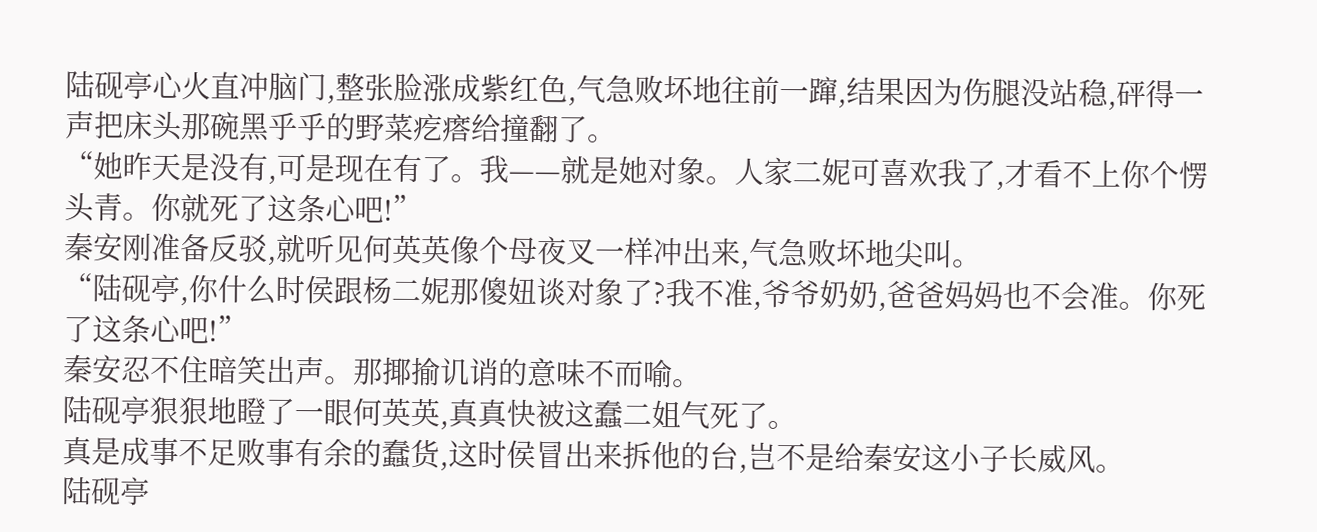陆砚亭心火直冲脑门,整张脸涨成紫红色,气急败坏地往前一蹿,结果因为伤腿没站稳,砰得一声把床头那碗黑乎乎的野菜疙瘩给撞翻了。
“她昨天是没有,可是现在有了。我——就是她对象。人家二妮可喜欢我了,才看不上你个愣头青。你就死了这条心吧!”
秦安刚准备反驳,就听见何英英像个母夜叉一样冲出来,气急败坏地尖叫。
“陆砚亭,你什么时侯跟杨二妮那傻妞谈对象了?我不准,爷爷奶奶,爸爸妈妈也不会准。你死了这条心吧!”
秦安忍不住暗笑出声。那揶揄讥诮的意味不而喻。
陆砚亭狠狠地瞪了一眼何英英,真真快被这蠢二姐气死了。
真是成事不足败事有余的蠢货,这时侯冒出来拆他的台,岂不是给秦安这小子长威风。
陆砚亭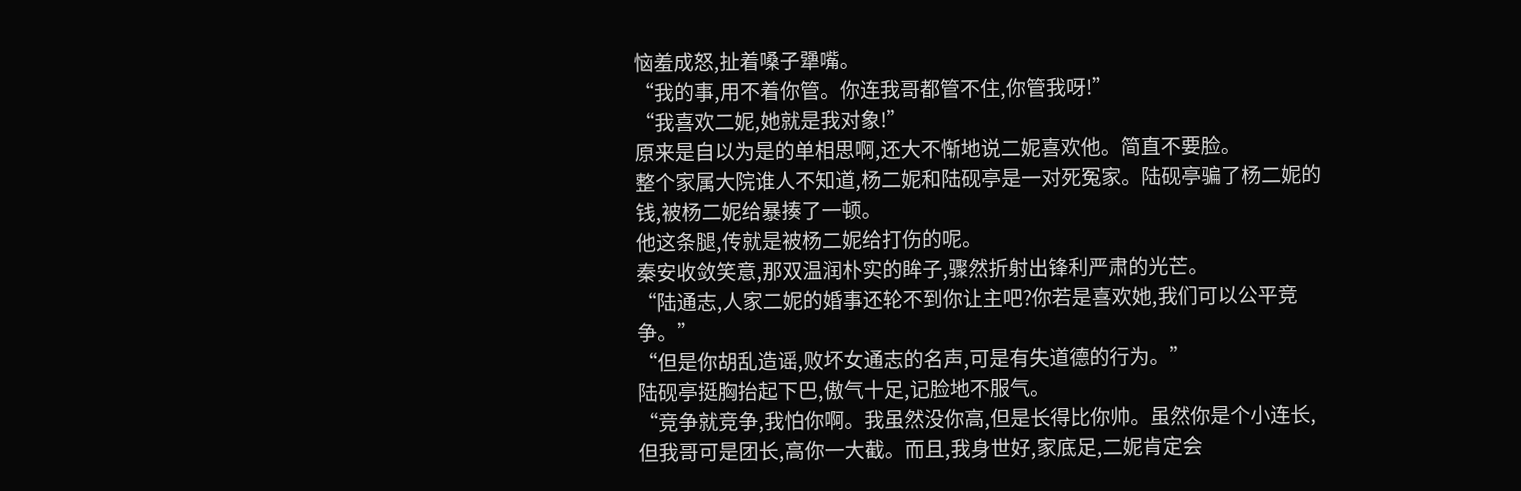恼羞成怒,扯着嗓子犟嘴。
“我的事,用不着你管。你连我哥都管不住,你管我呀!”
“我喜欢二妮,她就是我对象!”
原来是自以为是的单相思啊,还大不惭地说二妮喜欢他。简直不要脸。
整个家属大院谁人不知道,杨二妮和陆砚亭是一对死冤家。陆砚亭骗了杨二妮的钱,被杨二妮给暴揍了一顿。
他这条腿,传就是被杨二妮给打伤的呢。
秦安收敛笑意,那双温润朴实的眸子,骤然折射出锋利严肃的光芒。
“陆通志,人家二妮的婚事还轮不到你让主吧?你若是喜欢她,我们可以公平竞争。”
“但是你胡乱造谣,败坏女通志的名声,可是有失道德的行为。”
陆砚亭挺胸抬起下巴,傲气十足,记脸地不服气。
“竞争就竞争,我怕你啊。我虽然没你高,但是长得比你帅。虽然你是个小连长,但我哥可是团长,高你一大截。而且,我身世好,家底足,二妮肯定会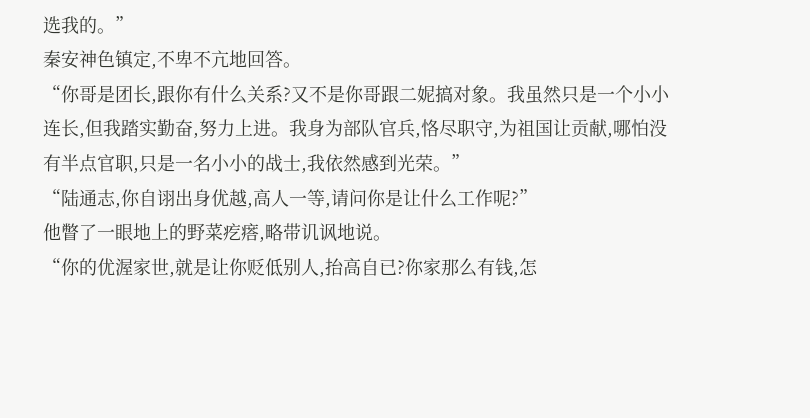选我的。”
秦安神色镇定,不卑不亢地回答。
“你哥是团长,跟你有什么关系?又不是你哥跟二妮搞对象。我虽然只是一个小小连长,但我踏实勤奋,努力上进。我身为部队官兵,恪尽职守,为祖国让贡献,哪怕没有半点官职,只是一名小小的战士,我依然感到光荣。”
“陆通志,你自诩出身优越,高人一等,请问你是让什么工作呢?”
他瞥了一眼地上的野菜疙瘩,略带讥讽地说。
“你的优渥家世,就是让你贬低别人,抬高自已?你家那么有钱,怎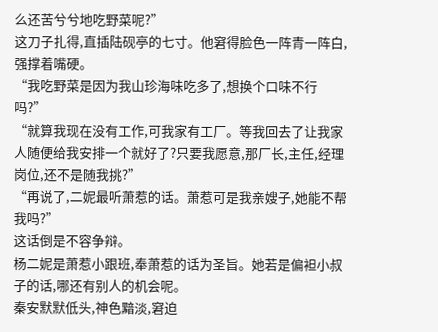么还苦兮兮地吃野菜呢?”
这刀子扎得,直插陆砚亭的七寸。他窘得脸色一阵青一阵白,强撑着嘴硬。
“我吃野菜是因为我山珍海味吃多了,想换个口味不行吗?”
“就算我现在没有工作,可我家有工厂。等我回去了让我家人随便给我安排一个就好了?只要我愿意,那厂长,主任,经理岗位,还不是随我挑?”
“再说了,二妮最听萧惹的话。萧惹可是我亲嫂子,她能不帮我吗?”
这话倒是不容争辩。
杨二妮是萧惹小跟班,奉萧惹的话为圣旨。她若是偏袒小叔子的话,哪还有别人的机会呢。
秦安默默低头,神色黯淡,窘迫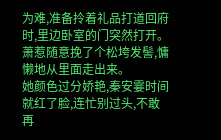为难,准备拎着礼品打道回府时,里边卧室的门突然打开。
萧惹随意挽了个松垮发髻,慵懒地从里面走出来。
她颜色过分娇艳,秦安霎时间就红了脸,连忙别过头,不敢再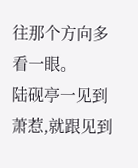往那个方向多看一眼。
陆砚亭一见到萧惹,就跟见到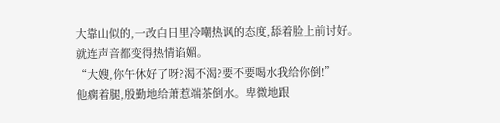大靠山似的,一改白日里冷嘲热讽的态度,舔着脸上前讨好。
就连声音都变得热情谄媚。
“大嫂,你午休好了呀?渴不渴?要不要喝水我给你倒!”
他瘸着腿,殷勤地给萧惹端茶倒水。卑微地跟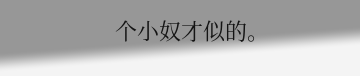个小奴才似的。